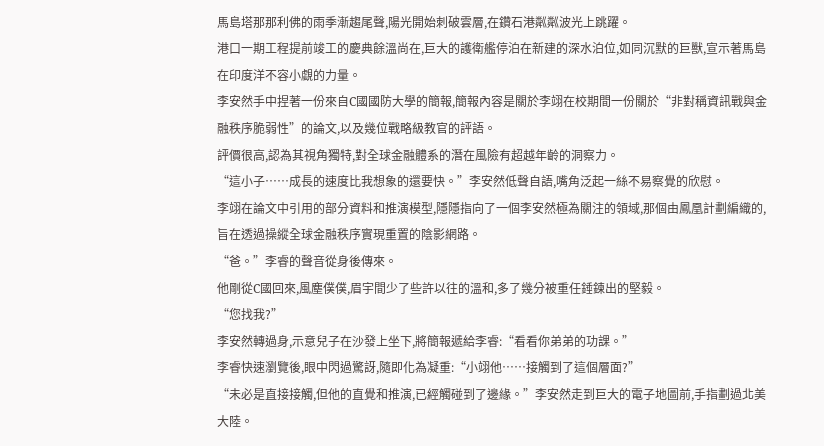馬島塔那那利佛的雨季漸趨尾聲,陽光開始刺破雲層,在鑽石港粼粼波光上跳躍。
港口一期工程提前竣工的慶典餘溫尚在,巨大的護衛艦停泊在新建的深水泊位,如同沉默的巨獸,宣示著馬島在印度洋不容小覷的力量。
李安然手中捏著一份來自C國國防大學的簡報,簡報內容是關於李翊在校期間一份關於“非對稱資訊戰與金融秩序脆弱性”的論文,以及幾位戰略級教官的評語。
評價很高,認為其視角獨特,對全球金融體系的潛在風險有超越年齡的洞察力。
“這小子……成長的速度比我想象的還要快。”李安然低聲自語,嘴角泛起一絲不易察覺的欣慰。
李翊在論文中引用的部分資料和推演模型,隱隱指向了一個李安然極為關注的領域,那個由鳳凰計劃編織的,旨在透過操縱全球金融秩序實現重置的陰影網路。
“爸。”李睿的聲音從身後傳來。
他剛從C國回來,風塵僕僕,眉宇間少了些許以往的溫和,多了幾分被重任錘鍊出的堅毅。
“您找我?”
李安然轉過身,示意兒子在沙發上坐下,將簡報遞給李睿:“看看你弟弟的功課。”
李睿快速瀏覽後,眼中閃過驚訝,隨即化為凝重:“小翊他……接觸到了這個層面?”
“未必是直接接觸,但他的直覺和推演,已經觸碰到了邊緣。”李安然走到巨大的電子地圖前,手指劃過北美大陸。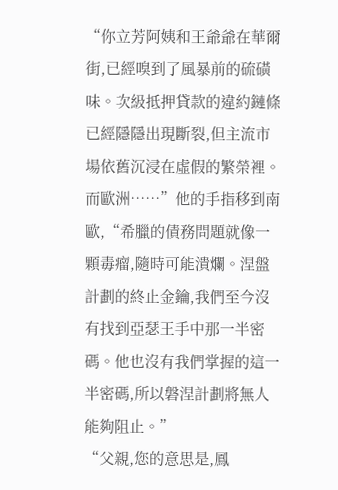“你立芳阿姨和王爺爺在華爾街,已經嗅到了風暴前的硫磺味。次級抵押貸款的違約鏈條已經隱隱出現斷裂,但主流市場依舊沉浸在虛假的繁榮裡。而歐洲……”他的手指移到南歐,“希臘的債務問題就像一顆毒瘤,隨時可能潰爛。涅盤計劃的終止金鑰,我們至今沒有找到亞瑟王手中那一半密碼。他也沒有我們掌握的這一半密碼,所以磐涅計劃將無人能夠阻止。”
“父親,您的意思是,鳳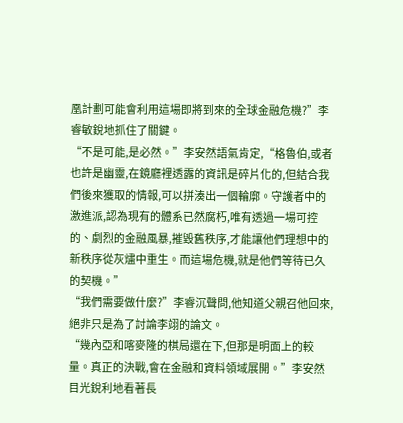凰計劃可能會利用這場即將到來的全球金融危機?”李睿敏銳地抓住了關鍵。
“不是可能,是必然。”李安然語氣肯定,“格魯伯,或者也許是幽靈,在鏡廳裡透露的資訊是碎片化的,但結合我們後來獲取的情報,可以拼湊出一個輪廓。守護者中的激進派,認為現有的體系已然腐朽,唯有透過一場可控的、劇烈的金融風暴,摧毀舊秩序,才能讓他們理想中的新秩序從灰燼中重生。而這場危機,就是他們等待已久的契機。”
“我們需要做什麼?”李睿沉聲問,他知道父親召他回來,絕非只是為了討論李翊的論文。
“幾內亞和喀麥隆的棋局還在下,但那是明面上的較量。真正的決戰,會在金融和資料領域展開。”李安然目光銳利地看著長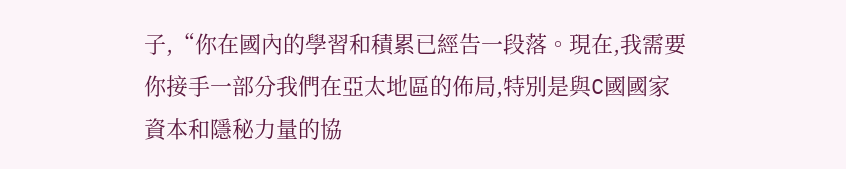子,“你在國內的學習和積累已經告一段落。現在,我需要你接手一部分我們在亞太地區的佈局,特別是與C國國家資本和隱秘力量的協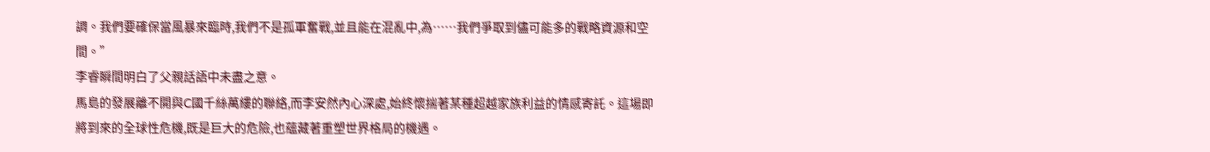調。我們要確保當風暴來臨時,我們不是孤軍奮戰,並且能在混亂中,為……我們爭取到儘可能多的戰略資源和空間。”
李睿瞬間明白了父親話語中未盡之意。
馬島的發展離不開與C國千絲萬縷的聯絡,而李安然內心深處,始終懷揣著某種超越家族利益的情感寄託。這場即將到來的全球性危機,既是巨大的危險,也蘊藏著重塑世界格局的機遇。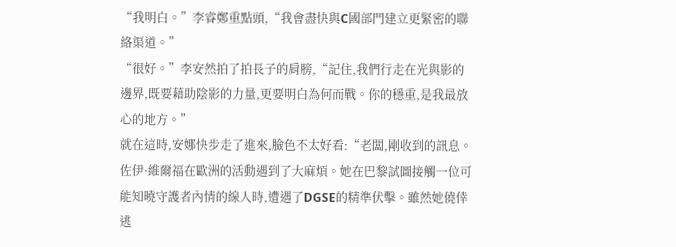“我明白。”李睿鄭重點頭,“我會盡快與C國部門建立更緊密的聯絡渠道。”
“很好。”李安然拍了拍長子的肩膀,“記住,我們行走在光與影的邊界,既要藉助陰影的力量,更要明白為何而戰。你的穩重,是我最放心的地方。”
就在這時,安娜快步走了進來,臉色不太好看:“老闆,剛收到的訊息。佐伊·維爾福在歐洲的活動遇到了大麻煩。她在巴黎試圖接觸一位可能知曉守護者內情的線人時,遭遇了DGSE的精準伏擊。雖然她僥倖逃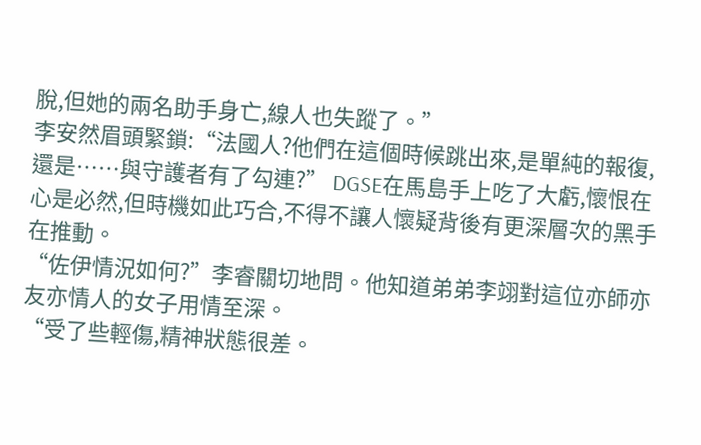脫,但她的兩名助手身亡,線人也失蹤了。”
李安然眉頭緊鎖:“法國人?他們在這個時候跳出來,是單純的報復,還是……與守護者有了勾連?” DGSE在馬島手上吃了大虧,懷恨在心是必然,但時機如此巧合,不得不讓人懷疑背後有更深層次的黑手在推動。
“佐伊情況如何?”李睿關切地問。他知道弟弟李翊對這位亦師亦友亦情人的女子用情至深。
“受了些輕傷,精神狀態很差。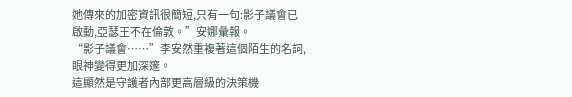她傳來的加密資訊很簡短,只有一句:影子議會已啟動,亞瑟王不在倫敦。”安娜彙報。
“影子議會……”李安然重複著這個陌生的名詞,眼神變得更加深邃。
這顯然是守護者內部更高層級的決策機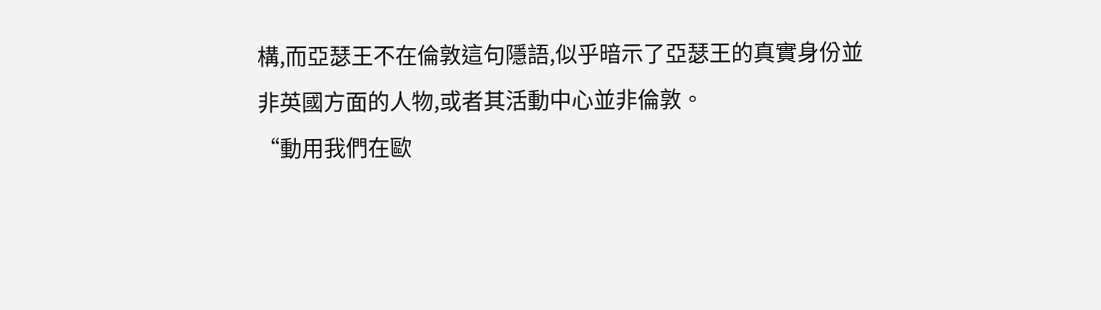構,而亞瑟王不在倫敦這句隱語,似乎暗示了亞瑟王的真實身份並非英國方面的人物,或者其活動中心並非倫敦。
“動用我們在歐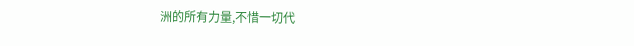洲的所有力量,不惜一切代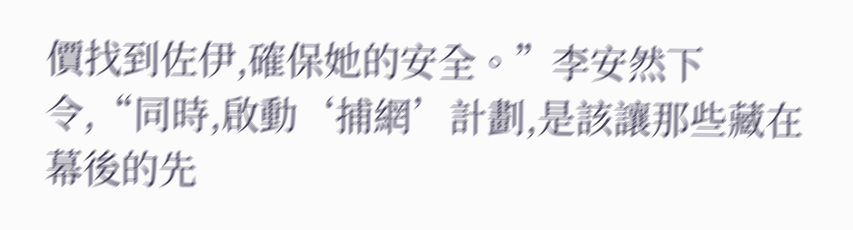價找到佐伊,確保她的安全。”李安然下令,“同時,啟動‘捕網’計劃,是該讓那些藏在幕後的先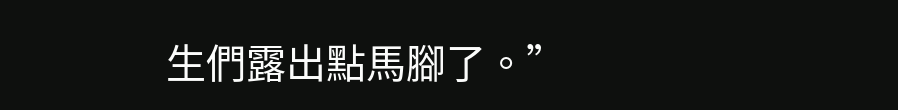生們露出點馬腳了。”